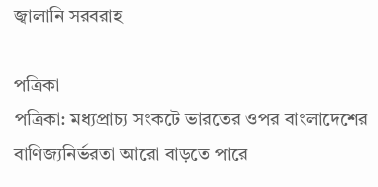জ্বালানি সরবরাহ

পত্রিকা
পত্রিকা: মধ্যপ্রাচ্য সংকটে ভারতের ওপর বাংলাদেশের বাণিজ্যনির্ভরতা আরো বাড়তে পারে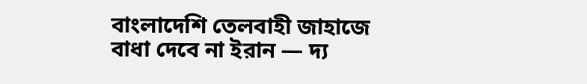বাংলাদেশি তেলবাহী জাহাজে বাধা দেবে না ইরান — দ্য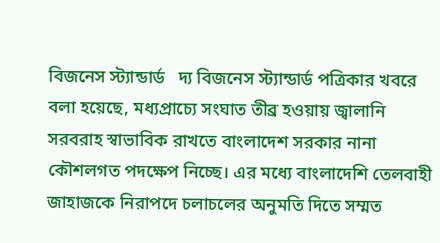বিজনেস স্ট্যান্ডার্ড   দ্য বিজনেস স্ট্যান্ডার্ড পত্রিকার খবরে বলা হয়েছে, মধ্যপ্রাচ্যে সংঘাত তীব্র হওয়ায় জ্বালানি সরবরাহ স্বাভাবিক রাখতে বাংলাদেশ সরকার নানা কৌশলগত পদক্ষেপ নিচ্ছে। এর মধ্যে বাংলাদেশি তেলবাহী জাহাজকে নিরাপদে চলাচলের অনুমতি দিতে সম্মত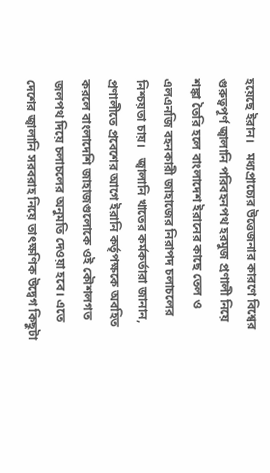হয়েছে ইরান।   মধ্যপ্রাচ্যের উত্তেজনার কারণে বিশ্বের গুরুত্বপূর্ণ জ্বালানি পরিবহনপথ হরমুজ প্রণালী নিয়ে শঙ্কা তৈরি হলে বাংলাদেশ ইরানের কাছে তেল ও এলএনজি বহনকারী জাহাজের নিরাপদ চলাচলের নিশ্চয়তা চায়।   জ্বালানি খাতের কর্মকর্তারা জানান, প্রণালীতে প্রবেশের আগে ইরানি কর্তৃপক্ষকে অবহিত করলে বাংলাদেশি জাহাজগুলোকে ওই কৌশলগত জলপথ দিয়ে চলাচলের অনুমতি দেওয়া হবে। এতে দেশের জ্বালানি সরবরাহ নিয়ে তাৎক্ষণিক উদ্বেগ কিছুটা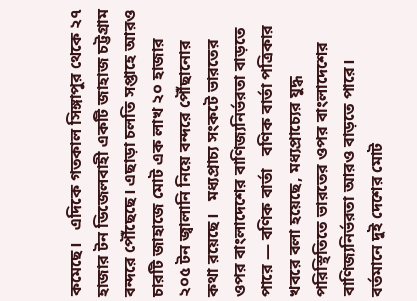কমেছে।   এদিকে গতকাল সিঙ্গাপুর থেকে ২৭ হাজার টন ডিজেলবাহী একটি জাহাজ চট্টগ্রাম বন্দরে পৌঁছেছে। এছাড়া চলতি সপ্তাহে আরও চারটি জাহাজে মোট এক লাখ ২০ হাজার ২০৫ টন জ্বালানি নিয়ে বন্দরে পৌঁছানোর কথা রয়েছে।   মধ্যপ্রাচ্য সংকটে ভারতের ওপর বাংলাদেশের বাণিজ্যনির্ভরতা বাড়তে পারে — বণিক বার্তা   বণিক বার্তা পত্রিকার খবরে বলা হয়েছে, মধ্যপ্রাচ্যের যুদ্ধ পরিস্থিতিতে ভারতের ওপর বাংলাদেশের বাণিজ্যনির্ভরতা আরও বাড়তে পারে। বর্তমানে দুই দেশের মোট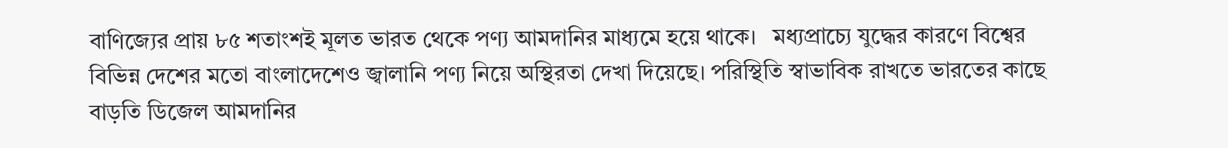বাণিজ্যের প্রায় ৮৫ শতাংশই মূলত ভারত থেকে পণ্য আমদানির মাধ্যমে হয়ে থাকে।   মধ্যপ্রাচ্যে যুদ্ধের কারণে বিশ্বের বিভিন্ন দেশের মতো বাংলাদেশেও জ্বালানি পণ্য নিয়ে অস্থিরতা দেখা দিয়েছে। পরিস্থিতি স্বাভাবিক রাখতে ভারতের কাছে বাড়তি ডিজেল আমদানির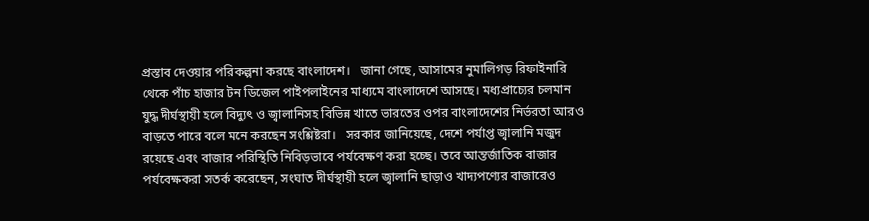প্রস্তাব দেওয়ার পরিকল্পনা করছে বাংলাদেশ।   জানা গেছে, আসামের নুমালিগড় রিফাইনারি থেকে পাঁচ হাজার টন ডিজেল পাইপলাইনের মাধ্যমে বাংলাদেশে আসছে। মধ্যপ্রাচ্যের চলমান যুদ্ধ দীর্ঘস্থায়ী হলে বিদ্যুৎ ও জ্বালানিসহ বিভিন্ন খাতে ভারতের ওপর বাংলাদেশের নির্ভরতা আরও বাড়তে পারে বলে মনে করছেন সংশ্লিষ্টরা।   সরকার জানিয়েছে, দেশে পর্যাপ্ত জ্বালানি মজুদ রয়েছে এবং বাজার পরিস্থিতি নিবিড়ভাবে পর্যবেক্ষণ করা হচ্ছে। তবে আন্তর্জাতিক বাজার পর্যবেক্ষকরা সতর্ক করেছেন, সংঘাত দীর্ঘস্থায়ী হলে জ্বালানি ছাড়াও খাদ্যপণ্যের বাজারেও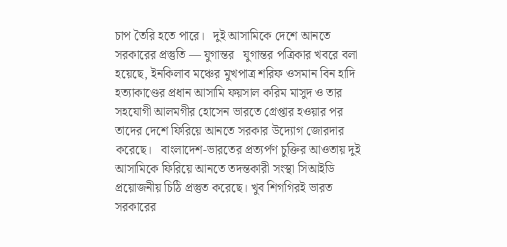চাপ তৈরি হতে পারে।   দুই আসামিকে দেশে আনতে সরকারের প্রস্তুতি — যুগান্তর   যুগান্তর পত্রিকার খবরে বলা হয়েছে, ইনকিলাব মঞ্চের মুখপাত্র শরিফ ওসমান বিন হাদি হত্যাকাণ্ডের প্রধান আসামি ফয়সাল করিম মাসুদ ও তার সহযোগী আলমগীর হোসেন ভারতে গ্রেপ্তার হওয়ার পর তাদের দেশে ফিরিয়ে আনতে সরকার উদ্যোগ জোরদার করেছে।   বাংলাদেশ-ভারতের প্রত্যর্পণ চুক্তির আওতায় দুই আসামিকে ফিরিয়ে আনতে তদন্তকারী সংস্থা সিআইডি প্রয়োজনীয় চিঠি প্রস্তুত করেছে। খুব শিগগিরই ভারত সরকারের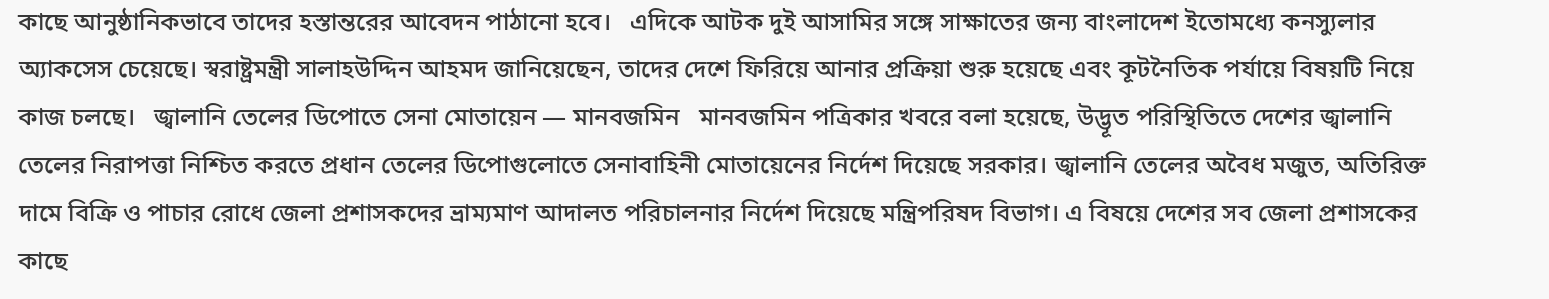কাছে আনুষ্ঠানিকভাবে তাদের হস্তান্তরের আবেদন পাঠানো হবে।   এদিকে আটক দুই আসামির সঙ্গে সাক্ষাতের জন্য বাংলাদেশ ইতোমধ্যে কনস্যুলার অ্যাকসেস চেয়েছে। স্বরাষ্ট্রমন্ত্রী সালাহউদ্দিন আহমদ জানিয়েছেন, তাদের দেশে ফিরিয়ে আনার প্রক্রিয়া শুরু হয়েছে এবং কূটনৈতিক পর্যায়ে বিষয়টি নিয়ে কাজ চলছে।   জ্বালানি তেলের ডিপোতে সেনা মোতায়েন — মানবজমিন   মানবজমিন পত্রিকার খবরে বলা হয়েছে, উদ্ভূত পরিস্থিতিতে দেশের জ্বালানি তেলের নিরাপত্তা নিশ্চিত করতে প্রধান তেলের ডিপোগুলোতে সেনাবাহিনী মোতায়েনের নির্দেশ দিয়েছে সরকার। জ্বালানি তেলের অবৈধ মজুত, অতিরিক্ত দামে বিক্রি ও পাচার রোধে জেলা প্রশাসকদের ভ্রাম্যমাণ আদালত পরিচালনার নির্দেশ দিয়েছে মন্ত্রিপরিষদ বিভাগ। এ বিষয়ে দেশের সব জেলা প্রশাসকের কাছে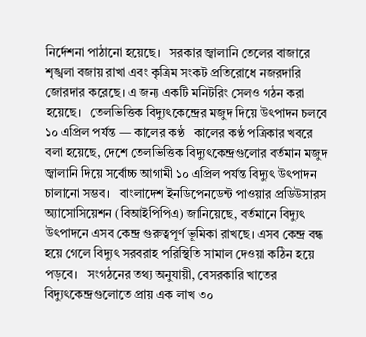নির্দেশনা পাঠানো হয়েছে।   সরকার জ্বালানি তেলের বাজারে শৃঙ্খলা বজায় রাখা এবং কৃত্রিম সংকট প্রতিরোধে নজরদারি জোরদার করেছে। এ জন্য একটি মনিটরিং সেলও গঠন করা হয়েছে।   তেলভিত্তিক বিদ্যুৎকেন্দ্রের মজুদ দিয়ে উৎপাদন চলবে ১০ এপ্রিল পর্যন্ত — কালের কণ্ঠ   কালের কণ্ঠ পত্রিকার খবরে বলা হয়েছে, দেশে তেলভিত্তিক বিদ্যুৎকেন্দ্রগুলোর বর্তমান মজুদ জ্বালানি দিয়ে সর্বোচ্চ আগামী ১০ এপ্রিল পর্যন্ত বিদ্যুৎ উৎপাদন চালানো সম্ভব।   বাংলাদেশ ইনডিপেনডেন্ট পাওয়ার প্রডিউসারস অ্যাসোসিয়েশন (বিআইপিপিএ) জানিয়েছে, বর্তমানে বিদ্যুৎ উৎপাদনে এসব কেন্দ্র গুরুত্বপূর্ণ ভূমিকা রাখছে। এসব কেন্দ্র বন্ধ হয়ে গেলে বিদ্যুৎ সরবরাহ পরিস্থিতি সামাল দেওয়া কঠিন হয়ে পড়বে।   সংগঠনের তথ্য অনুযায়ী, বেসরকারি খাতের বিদ্যুৎকেন্দ্রগুলোতে প্রায় এক লাখ ৩০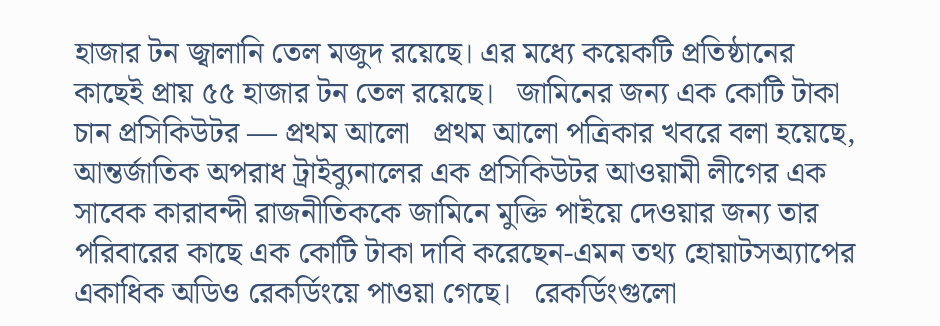হাজার টন জ্বালানি তেল মজুদ রয়েছে। এর মধ্যে কয়েকটি প্রতিষ্ঠানের কাছেই প্রায় ৫৫ হাজার টন তেল রয়েছে।   জামিনের জন্য এক কোটি টাকা চান প্রসিকিউটর — প্রথম আলো   প্রথম আলো পত্রিকার খবরে বলা হয়েছে, আন্তর্জাতিক অপরাধ ট্রাইব্যুনালের এক প্রসিকিউটর আওয়ামী লীগের এক সাবেক কারাবন্দী রাজনীতিককে জামিনে মুক্তি পাইয়ে দেওয়ার জন্য তার পরিবারের কাছে এক কোটি টাকা দাবি করেছেন-এমন তথ্য হোয়াটসঅ্যাপের একাধিক অডিও রেকর্ডিংয়ে পাওয়া গেছে।   রেকর্ডিংগুলো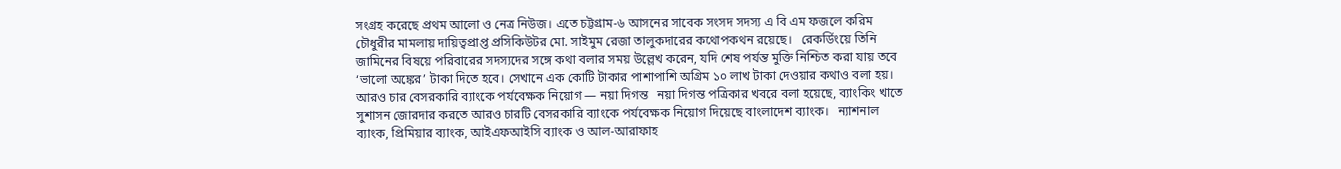সংগ্রহ করেছে প্রথম আলো ও নেত্র নিউজ। এতে চট্টগ্রাম-৬ আসনের সাবেক সংসদ সদস্য এ বি এম ফজলে করিম চৌধুরীর মামলায় দায়িত্বপ্রাপ্ত প্রসিকিউটর মো. সাইমুম রেজা তালুকদারের কথোপকথন রয়েছে।   রেকর্ডিংয়ে তিনি জামিনের বিষয়ে পরিবারের সদস্যদের সঙ্গে কথা বলার সময় উল্লেখ করেন, যদি শেষ পর্যন্ত মুক্তি নিশ্চিত করা যায় তবে ‘ভালো অঙ্কের’ টাকা দিতে হবে। সেখানে এক কোটি টাকার পাশাপাশি অগ্রিম ১০ লাখ টাকা দেওয়ার কথাও বলা হয়। আরও চার বেসরকারি ব্যাংকে পর্যবেক্ষক নিয়োগ — নয়া দিগন্ত   নয়া দিগন্ত পত্রিকার খবরে বলা হয়েছে, ব্যাংকিং খাতে সুশাসন জোরদার করতে আরও চারটি বেসরকারি ব্যাংকে পর্যবেক্ষক নিয়োগ দিয়েছে বাংলাদেশ ব্যাংক।   ন্যাশনাল ব্যাংক, প্রিমিয়ার ব্যাংক, আইএফআইসি ব্যাংক ও আল-আরাফাহ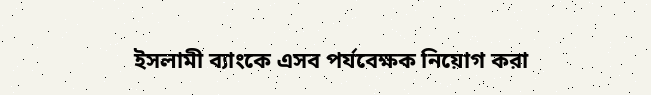ইসলামী ব্যাংকে এসব পর্যবেক্ষক নিয়োগ করা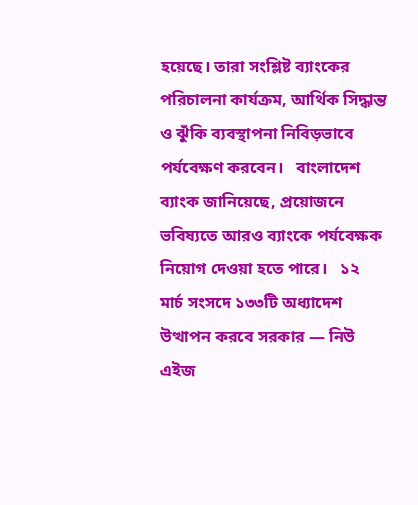হয়েছে। তারা সংশ্লিষ্ট ব্যাংকের পরিচালনা কার্যক্রম, আর্থিক সিদ্ধান্ত ও ঝুঁকি ব্যবস্থাপনা নিবিড়ভাবে পর্যবেক্ষণ করবেন।   বাংলাদেশ ব্যাংক জানিয়েছে, প্রয়োজনে ভবিষ্যতে আরও ব্যাংকে পর্যবেক্ষক নিয়োগ দেওয়া হতে পারে।   ১২ মার্চ সংসদে ১৩৩টি অধ্যাদেশ উত্থাপন করবে সরকার — নিউ এইজ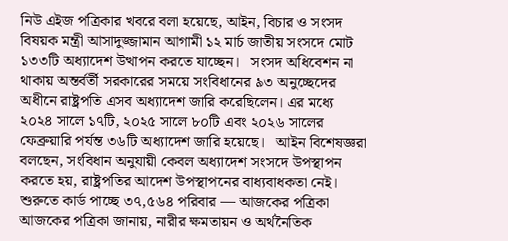নিউ এইজ পত্রিকার খবরে বলা হয়েছে, আইন, বিচার ও সংসদ বিষয়ক মন্ত্রী আসাদুজ্জামান আগামী ১২ মার্চ জাতীয় সংসদে মোট ১৩৩টি অধ্যাদেশ উত্থাপন করতে যাচ্ছেন।   সংসদ অধিবেশন না থাকায় অন্তর্বর্তী সরকারের সময়ে সংবিধানের ৯৩ অনুচ্ছেদের অধীনে রাষ্ট্রপতি এসব অধ্যাদেশ জারি করেছিলেন। এর মধ্যে ২০২৪ সালে ১৭টি, ২০২৫ সালে ৮০টি এবং ২০২৬ সালের ফেব্রুয়ারি পর্যন্ত ৩৬টি অধ্যাদেশ জারি হয়েছে।   আইন বিশেষজ্ঞরা বলছেন, সংবিধান অনুযায়ী কেবল অধ্যাদেশ সংসদে উপস্থাপন করতে হয়, রাষ্ট্রপতির আদেশ উপস্থাপনের বাধ্যবাধকতা নেই। শুরুতে কার্ড পাচ্ছে ৩৭,৫৬৪ পরিবার — আজকের পত্রিকা   আজকের পত্রিকা জানায়, নারীর ক্ষমতায়ন ও অর্থনৈতিক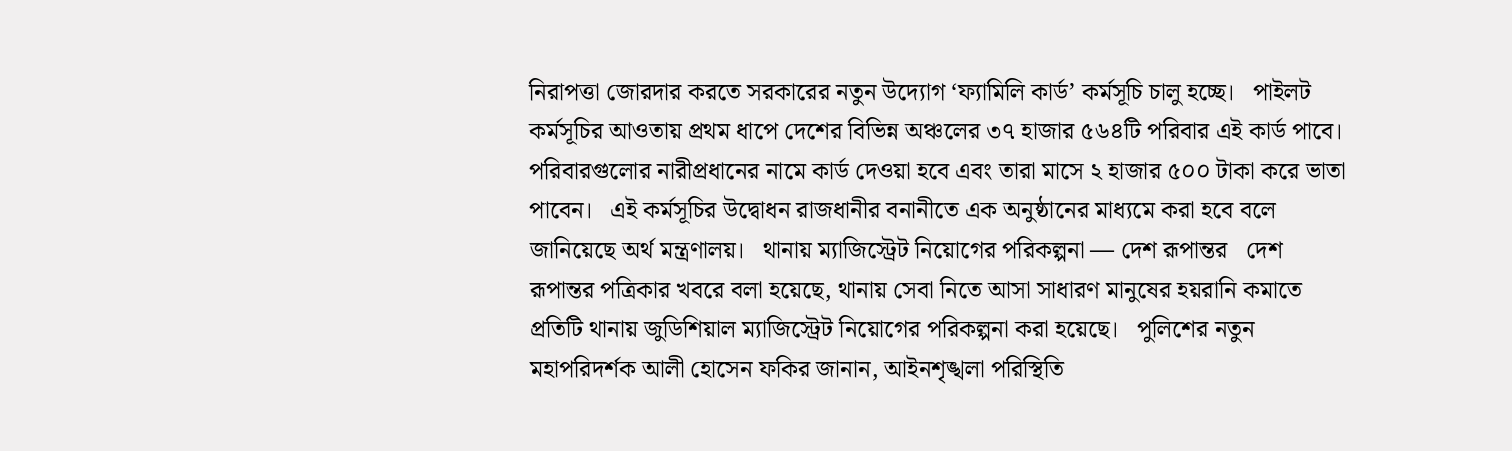নিরাপত্তা জোরদার করতে সরকারের নতুন উদ্যোগ ‘ফ্যামিলি কার্ড’ কর্মসূচি চালু হচ্ছে।   পাইলট কর্মসূচির আওতায় প্রথম ধাপে দেশের বিভিন্ন অঞ্চলের ৩৭ হাজার ৫৬৪টি পরিবার এই কার্ড পাবে। পরিবারগুলোর নারীপ্রধানের নামে কার্ড দেওয়া হবে এবং তারা মাসে ২ হাজার ৫০০ টাকা করে ভাতা পাবেন।   এই কর্মসূচির উদ্বোধন রাজধানীর বনানীতে এক অনুষ্ঠানের মাধ্যমে করা হবে বলে জানিয়েছে অর্থ মন্ত্রণালয়।   থানায় ম্যাজিস্ট্রেট নিয়োগের পরিকল্পনা — দেশ রূপান্তর   দেশ রূপান্তর পত্রিকার খবরে বলা হয়েছে, থানায় সেবা নিতে আসা সাধারণ মানুষের হয়রানি কমাতে প্রতিটি থানায় জুডিশিয়াল ম্যাজিস্ট্রেট নিয়োগের পরিকল্পনা করা হয়েছে।   পুলিশের নতুন মহাপরিদর্শক আলী হোসেন ফকির জানান, আইনশৃঙ্খলা পরিস্থিতি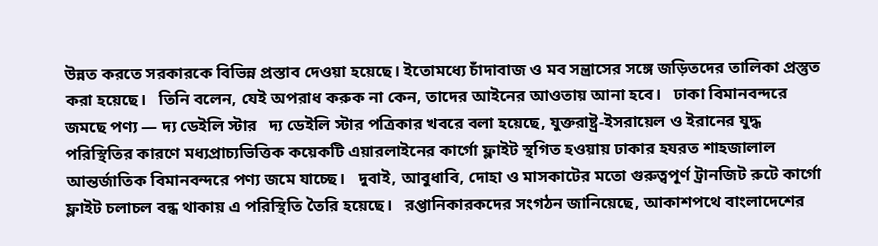উন্নত করতে সরকারকে বিভিন্ন প্রস্তাব দেওয়া হয়েছে। ইতোমধ্যে চাঁদাবাজ ও মব সন্ত্রাসের সঙ্গে জড়িতদের তালিকা প্রস্তুত করা হয়েছে।   তিনি বলেন, যেই অপরাধ করুক না কেন, তাদের আইনের আওতায় আনা হবে।   ঢাকা বিমানবন্দরে জমছে পণ্য — দ্য ডেইলি স্টার   দ্য ডেইলি স্টার পত্রিকার খবরে বলা হয়েছে, যুক্তরাষ্ট্র-ইসরায়েল ও ইরানের যুদ্ধ পরিস্থিতির কারণে মধ্যপ্রাচ্যভিত্তিক কয়েকটি এয়ারলাইনের কার্গো ফ্লাইট স্থগিত হওয়ায় ঢাকার হযরত শাহজালাল আন্তর্জাতিক বিমানবন্দরে পণ্য জমে যাচ্ছে।   দুবাই, আবুধাবি, দোহা ও মাসকাটের মতো গুরুত্বপূর্ণ ট্রানজিট রুটে কার্গো ফ্লাইট চলাচল বন্ধ থাকায় এ পরিস্থিতি তৈরি হয়েছে।   রপ্তানিকারকদের সংগঠন জানিয়েছে, আকাশপথে বাংলাদেশের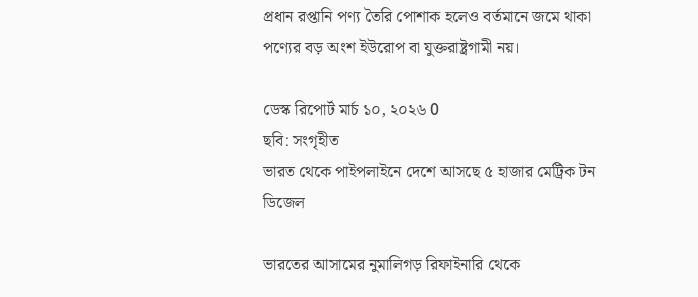প্রধান রপ্তানি পণ্য তৈরি পোশাক হলেও বর্তমানে জমে থাকা পণ্যের বড় অংশ ইউরোপ বা যুক্তরাষ্ট্রগামী নয়।

ডেস্ক রিপোর্ট মার্চ ১০, ২০২৬ 0
ছবি: সংগৃহীত
ভারত থেকে পাইপলাইনে দেশে আসছে ৫ হাজার মেট্রিক টন ডিজেল

ভারতের আসামের নুমালিগড় রিফাইনারি থেকে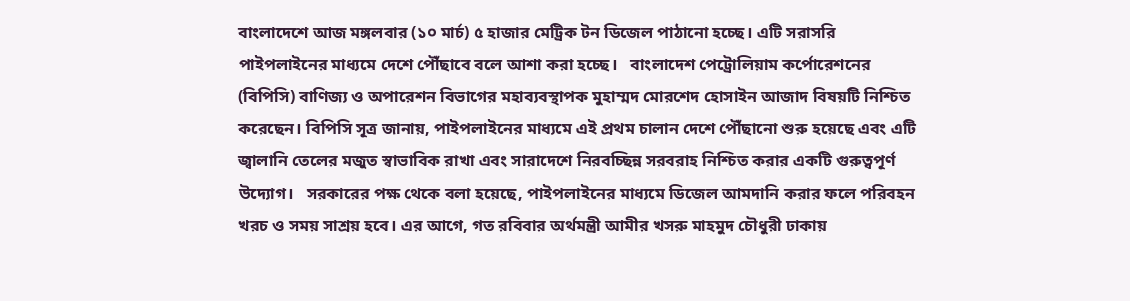বাংলাদেশে আজ মঙ্গলবার (১০ মার্চ) ৫ হাজার মেট্রিক টন ডিজেল পাঠানো হচ্ছে। এটি সরাসরি পাইপলাইনের মাধ্যমে দেশে পৌঁছাবে বলে আশা করা হচ্ছে।   বাংলাদেশ পেট্রোলিয়াম কর্পোরেশনের (বিপিসি) বাণিজ্য ও অপারেশন বিভাগের মহাব্যবস্থাপক মুহাম্মদ মোরশেদ হোসাইন আজাদ বিষয়টি নিশ্চিত করেছেন। বিপিসি সূত্র জানায়, পাইপলাইনের মাধ্যমে এই প্রথম চালান দেশে পৌঁছানো শুরু হয়েছে এবং এটি জ্বালানি তেলের মজুত স্বাভাবিক রাখা এবং সারাদেশে নিরবচ্ছিন্ন সরবরাহ নিশ্চিত করার একটি গুরুত্বপূর্ণ উদ্যোগ।   সরকারের পক্ষ থেকে বলা হয়েছে, পাইপলাইনের মাধ্যমে ডিজেল আমদানি করার ফলে পরিবহন খরচ ও সময় সাশ্রয় হবে। এর আগে, গত রবিবার অর্থমন্ত্রী আমীর খসরু মাহমুদ চৌধুরী ঢাকায়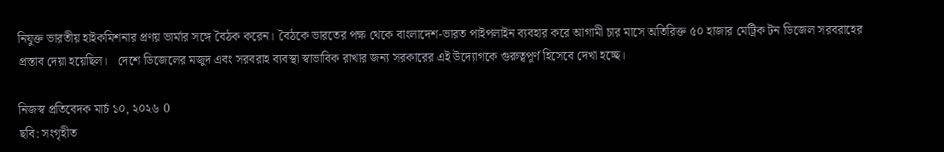নিযুক্ত ভারতীয় হাইকমিশনার প্রণয় ভার্মার সঙ্গে বৈঠক করেন। বৈঠকে ভারতের পক্ষ থেকে বাংলাদেশ-ভারত পাইপলাইন ব্যবহার করে আগামী চার মাসে অতিরিক্ত ৫০ হাজার মেট্রিক টন ডিজেল সরবরাহের প্রস্তাব দেয়া হয়েছিল।   দেশে ডিজেলের মজুদ এবং সরবরাহ ব্যবস্থা স্বাভাবিক রাখার জন্য সরকারের এই উদ্যোগকে গুরুত্বপূর্ণ হিসেবে দেখা হচ্ছে।

নিজস্ব প্রতিবেদক মার্চ ১০, ২০২৬ 0
ছবি: সংগৃহীত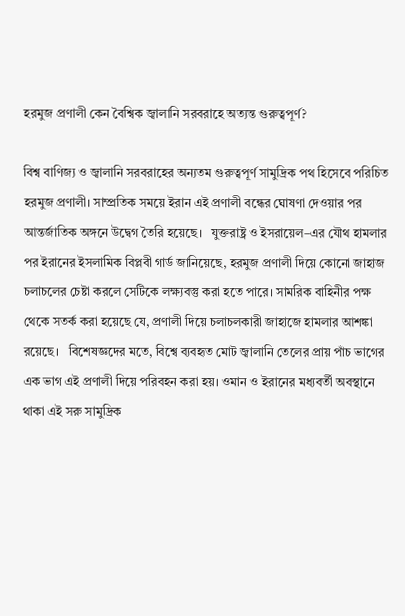হরমুজ প্রণালী কেন বৈশ্বিক জ্বালানি সরবরাহে অত্যন্ত গুরুত্বপূর্ণ?

বিশ্ব বাণিজ্য ও জ্বালানি সরবরাহের অন্যতম গুরুত্বপূর্ণ সামুদ্রিক পথ হিসেবে পরিচিত হরমুজ প্রণালী। সাম্প্রতিক সময়ে ইরান এই প্রণালী বন্ধের ঘোষণা দেওয়ার পর আন্তর্জাতিক অঙ্গনে উদ্বেগ তৈরি হয়েছে।   যুক্তরাষ্ট্র ও ইসরায়েল–এর যৌথ হামলার পর ইরানের ইসলামিক বিপ্লবী গার্ড জানিয়েছে, হরমুজ প্রণালী দিয়ে কোনো জাহাজ চলাচলের চেষ্টা করলে সেটিকে লক্ষ্যবস্তু করা হতে পারে। সামরিক বাহিনীর পক্ষ থেকে সতর্ক করা হয়েছে যে, প্রণালী দিয়ে চলাচলকারী জাহাজে হামলার আশঙ্কা রয়েছে।   বিশেষজ্ঞদের মতে, বিশ্বে ব্যবহৃত মোট জ্বালানি তেলের প্রায় পাঁচ ভাগের এক ভাগ এই প্রণালী দিয়ে পরিবহন করা হয়। ওমান ও ইরানের মধ্যবর্তী অবস্থানে থাকা এই সরু সামুদ্রিক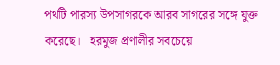পথটি পারস্য উপসাগরকে আরব সাগরের সঙ্গে যুক্ত করেছে।   হরমুজ প্রণালীর সবচেয়ে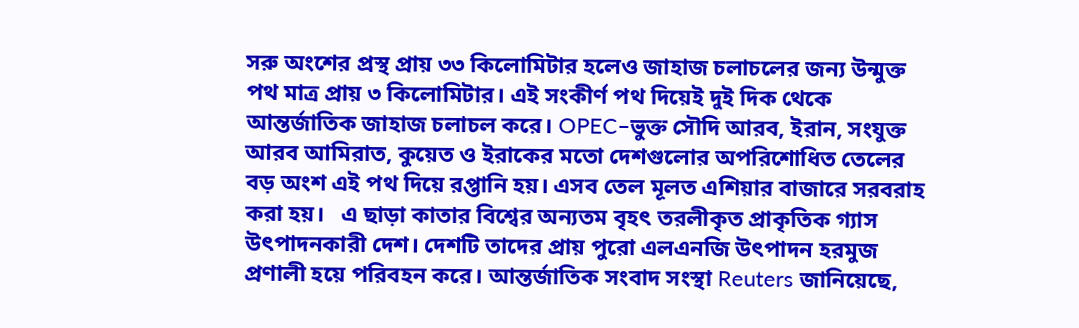সরু অংশের প্রস্থ প্রায় ৩৩ কিলোমিটার হলেও জাহাজ চলাচলের জন্য উন্মুক্ত পথ মাত্র প্রায় ৩ কিলোমিটার। এই সংকীর্ণ পথ দিয়েই দুই দিক থেকে আন্তর্জাতিক জাহাজ চলাচল করে। OPEC–ভুক্ত সৌদি আরব, ইরান, সংযুক্ত আরব আমিরাত, কুয়েত ও ইরাকের মতো দেশগুলোর অপরিশোধিত তেলের বড় অংশ এই পথ দিয়ে রপ্তানি হয়। এসব তেল মূলত এশিয়ার বাজারে সরবরাহ করা হয়।   এ ছাড়া কাতার বিশ্বের অন্যতম বৃহৎ তরলীকৃত প্রাকৃতিক গ্যাস উৎপাদনকারী দেশ। দেশটি তাদের প্রায় পুরো এলএনজি উৎপাদন হরমুজ প্রণালী হয়ে পরিবহন করে। আন্তর্জাতিক সংবাদ সংস্থা Reuters জানিয়েছে,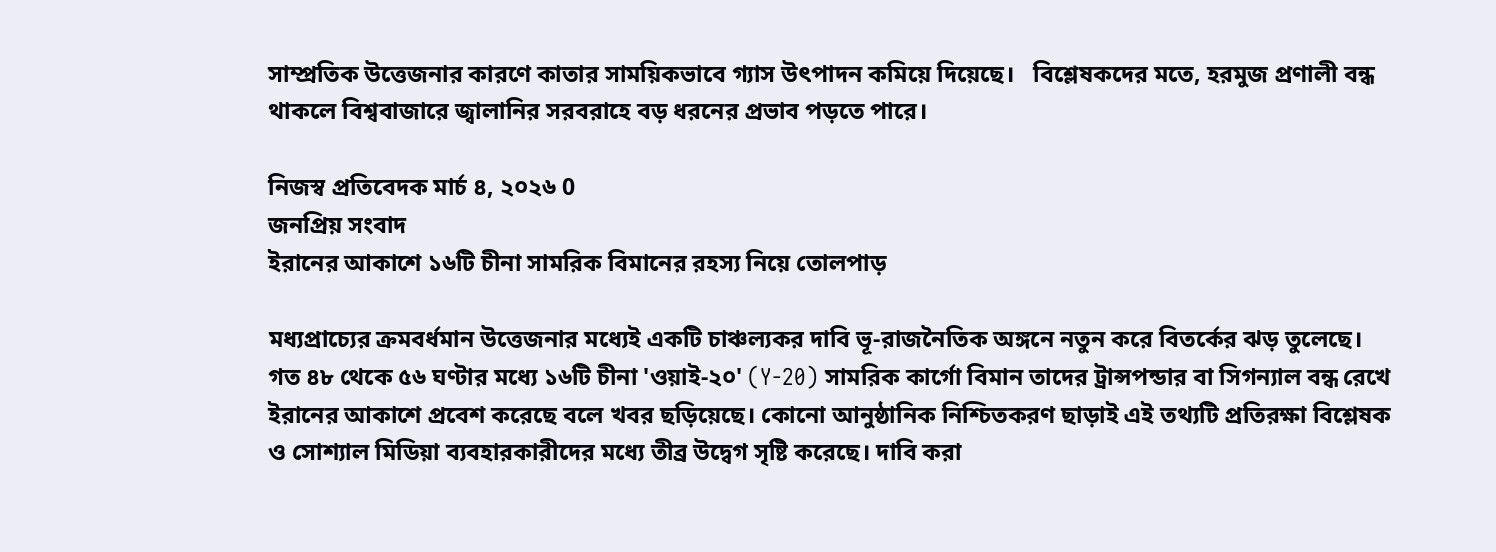সাম্প্রতিক উত্তেজনার কারণে কাতার সাময়িকভাবে গ্যাস উৎপাদন কমিয়ে দিয়েছে।   বিশ্লেষকদের মতে, হরমুজ প্রণালী বন্ধ থাকলে বিশ্ববাজারে জ্বালানির সরবরাহে বড় ধরনের প্রভাব পড়তে পারে।

নিজস্ব প্রতিবেদক মার্চ ৪, ২০২৬ 0
জনপ্রিয় সংবাদ
ইরানের আকাশে ১৬টি চীনা সামরিক বিমানের রহস্য নিয়ে তোলপাড়

মধ্যপ্রাচ্যের ক্রমবর্ধমান উত্তেজনার মধ্যেই একটি চাঞ্চল্যকর দাবি ভূ-রাজনৈতিক অঙ্গনে নতুন করে বিতর্কের ঝড় তুলেছে।   গত ৪৮ থেকে ৫৬ ঘণ্টার মধ্যে ১৬টি চীনা 'ওয়াই-২০' (Y-20) সামরিক কার্গো বিমান তাদের ট্রান্সপন্ডার বা সিগন্যাল বন্ধ রেখে ইরানের আকাশে প্রবেশ করেছে বলে খবর ছড়িয়েছে। কোনো আনুষ্ঠানিক নিশ্চিতকরণ ছাড়াই এই তথ্যটি প্রতিরক্ষা বিশ্লেষক ও সোশ্যাল মিডিয়া ব্যবহারকারীদের মধ্যে তীব্র উদ্বেগ সৃষ্টি করেছে। দাবি করা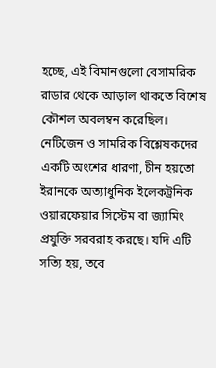হচ্ছে, এই বিমানগুলো বেসামরিক রাডার থেকে আড়াল থাকতে বিশেষ কৌশল অবলম্বন করেছিল। নেটিজেন ও সামরিক বিশ্লেষকদের একটি অংশের ধারণা, চীন হয়তো ইরানকে অত্যাধুনিক ইলেকট্রনিক ওয়ারফেয়ার সিস্টেম বা জ্যামিং প্রযুক্তি সরবরাহ করছে। যদি এটি সত্যি হয়, তবে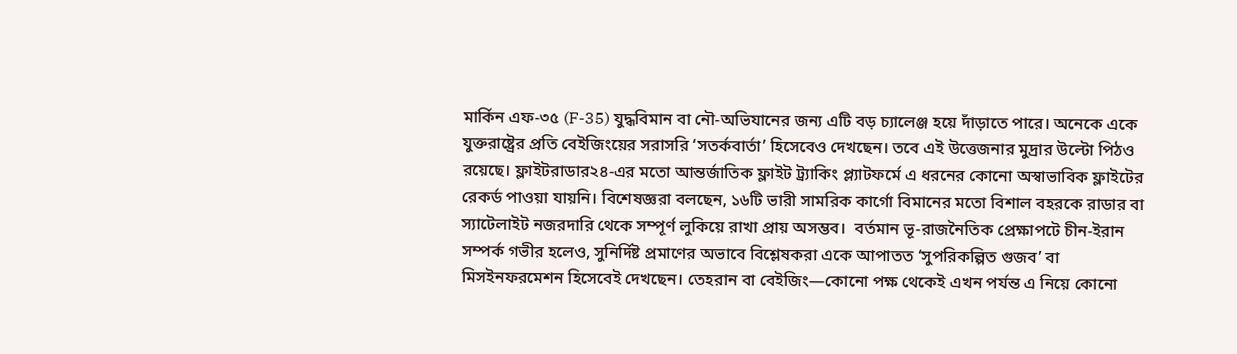মার্কিন এফ-৩৫ (F-35) যুদ্ধবিমান বা নৌ-অভিযানের জন্য এটি বড় চ্যালেঞ্জ হয়ে দাঁড়াতে পারে। অনেকে একে যুক্তরাষ্ট্রের প্রতি বেইজিংয়ের সরাসরি ‘সতর্কবার্তা’ হিসেবেও দেখছেন। তবে এই উত্তেজনার মুদ্রার উল্টো পিঠও রয়েছে। ফ্লাইটরাডার২৪-এর মতো আন্তর্জাতিক ফ্লাইট ট্র্যাকিং প্ল্যাটফর্মে এ ধরনের কোনো অস্বাভাবিক ফ্লাইটের রেকর্ড পাওয়া যায়নি। বিশেষজ্ঞরা বলছেন, ১৬টি ভারী সামরিক কার্গো বিমানের মতো বিশাল বহরকে রাডার বা স্যাটেলাইট নজরদারি থেকে সম্পূর্ণ লুকিয়ে রাখা প্রায় অসম্ভব।  বর্তমান ভূ-রাজনৈতিক প্রেক্ষাপটে চীন-ইরান সম্পর্ক গভীর হলেও, সুনির্দিষ্ট প্রমাণের অভাবে বিশ্লেষকরা একে আপাতত ‘সুপরিকল্পিত গুজব’ বা মিসইনফরমেশন হিসেবেই দেখছেন। তেহরান বা বেইজিং—কোনো পক্ষ থেকেই এখন পর্যন্ত এ নিয়ে কোনো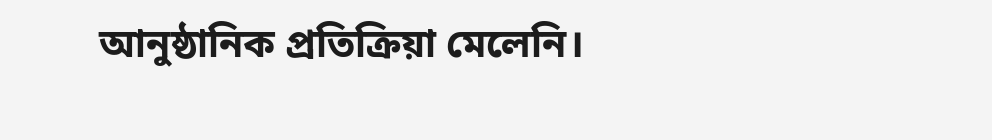আনুষ্ঠানিক প্রতিক্রিয়া মেলেনি।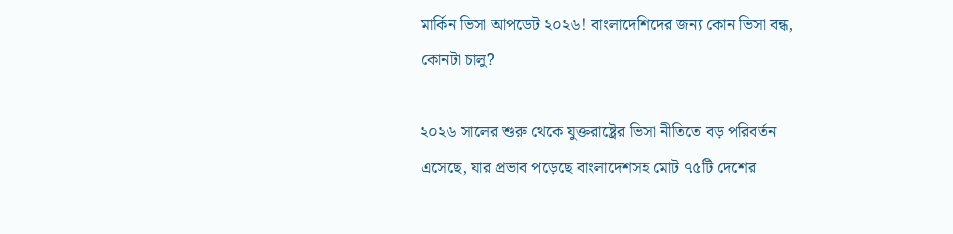মার্কিন ভিসা আপডেট ২০২৬! বাংলাদেশিদের জন্য কোন ভিসা বন্ধ, কোনটা চালু?

২০২৬ সালের শুরু থেকে যুক্তরাষ্ট্রের ভিসা নীতিতে বড় পরিবর্তন এসেছে, যার প্রভাব পড়েছে বাংলাদেশসহ মোট ৭৫টি দেশের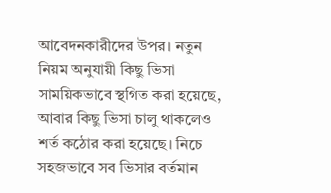আবেদনকারীদের উপর। নতুন নিয়ম অনুযায়ী কিছু ভিসা সাময়িকভাবে স্থগিত করা হয়েছে, আবার কিছু ভিসা চালু থাকলেও শর্ত কঠোর করা হয়েছে। নিচে সহজভাবে সব ভিসার বর্তমান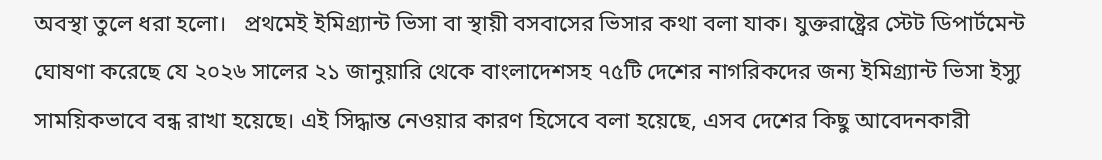অবস্থা তুলে ধরা হলো।   প্রথমেই ইমিগ্র্যান্ট ভিসা বা স্থায়ী বসবাসের ভিসার কথা বলা যাক। যুক্তরাষ্ট্রের স্টেট ডিপার্টমেন্ট ঘোষণা করেছে যে ২০২৬ সালের ২১ জানুয়ারি থেকে বাংলাদেশসহ ৭৫টি দেশের নাগরিকদের জন্য ইমিগ্র্যান্ট ভিসা ইস্যু সাময়িকভাবে বন্ধ রাখা হয়েছে। এই সিদ্ধান্ত নেওয়ার কারণ হিসেবে বলা হয়েছে, এসব দেশের কিছু আবেদনকারী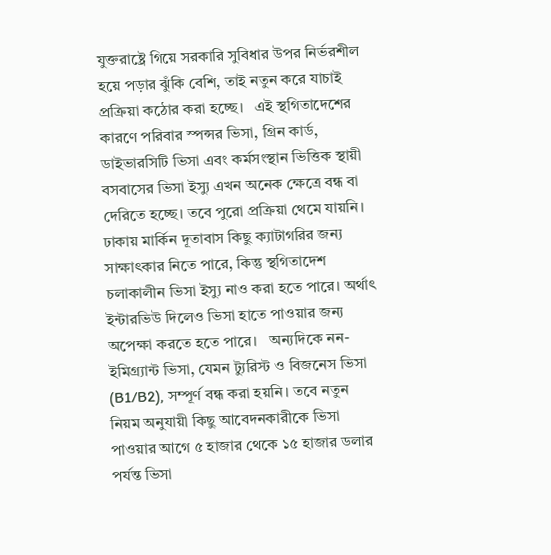যুক্তরাষ্ট্রে গিয়ে সরকারি সুবিধার উপর নির্ভরশীল হয়ে পড়ার ঝুঁকি বেশি, তাই নতুন করে যাচাই প্রক্রিয়া কঠোর করা হচ্ছে।   এই স্থগিতাদেশের কারণে পরিবার স্পন্সর ভিসা, গ্রিন কার্ড, ডাইভারসিটি ভিসা এবং কর্মসংস্থান ভিত্তিক স্থায়ী বসবাসের ভিসা ইস্যু এখন অনেক ক্ষেত্রে বন্ধ বা দেরিতে হচ্ছে। তবে পুরো প্রক্রিয়া থেমে যায়নি। ঢাকায় মার্কিন দূতাবাস কিছু ক্যাটাগরির জন্য সাক্ষাৎকার নিতে পারে, কিন্তু স্থগিতাদেশ চলাকালীন ভিসা ইস্যু নাও করা হতে পারে। অর্থাৎ ইন্টারভিউ দিলেও ভিসা হাতে পাওয়ার জন্য অপেক্ষা করতে হতে পারে।   অন্যদিকে নন-ইমিগ্র্যান্ট ভিসা, যেমন ট্যুরিস্ট ও বিজনেস ভিসা (B1/B2), সম্পূর্ণ বন্ধ করা হয়নি। তবে নতুন নিয়ম অনুযায়ী কিছু আবেদনকারীকে ভিসা পাওয়ার আগে ৫ হাজার থেকে ১৫ হাজার ডলার পর্যন্ত ভিসা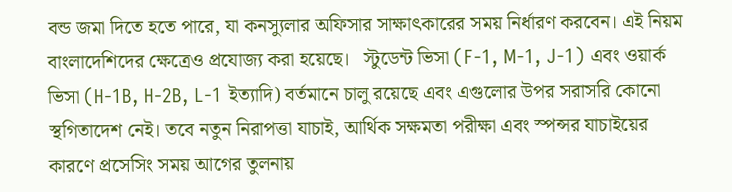বন্ড জমা দিতে হতে পারে, যা কনস্যুলার অফিসার সাক্ষাৎকারের সময় নির্ধারণ করবেন। এই নিয়ম বাংলাদেশিদের ক্ষেত্রেও প্রযোজ্য করা হয়েছে।   স্টুডেন্ট ভিসা (F-1, M-1, J-1) এবং ওয়ার্ক ভিসা (H-1B, H-2B, L-1 ইত্যাদি) বর্তমানে চালু রয়েছে এবং এগুলোর উপর সরাসরি কোনো স্থগিতাদেশ নেই। তবে নতুন নিরাপত্তা যাচাই, আর্থিক সক্ষমতা পরীক্ষা এবং স্পন্সর যাচাইয়ের কারণে প্রসেসিং সময় আগের তুলনায়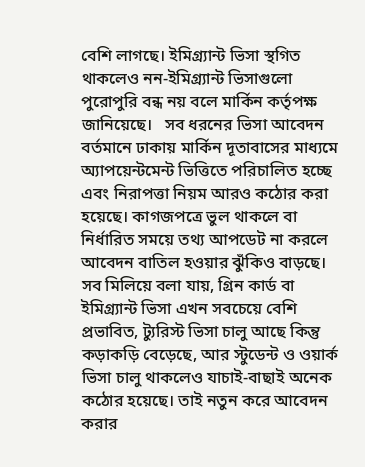বেশি লাগছে। ইমিগ্র্যান্ট ভিসা স্থগিত থাকলেও নন-ইমিগ্র্যান্ট ভিসাগুলো পুরোপুরি বন্ধ নয় বলে মার্কিন কর্তৃপক্ষ জানিয়েছে।   সব ধরনের ভিসা আবেদন বর্তমানে ঢাকায় মার্কিন দূতাবাসের মাধ্যমে অ্যাপয়েন্টমেন্ট ভিত্তিতে পরিচালিত হচ্ছে এবং নিরাপত্তা নিয়ম আরও কঠোর করা হয়েছে। কাগজপত্রে ভুল থাকলে বা নির্ধারিত সময়ে তথ্য আপডেট না করলে আবেদন বাতিল হওয়ার ঝুঁকিও বাড়ছে।   সব মিলিয়ে বলা যায়, গ্রিন কার্ড বা ইমিগ্র্যান্ট ভিসা এখন সবচেয়ে বেশি প্রভাবিত, ট্যুরিস্ট ভিসা চালু আছে কিন্তু কড়াকড়ি বেড়েছে, আর স্টুডেন্ট ও ওয়ার্ক ভিসা চালু থাকলেও যাচাই-বাছাই অনেক কঠোর হয়েছে। তাই নতুন করে আবেদন করার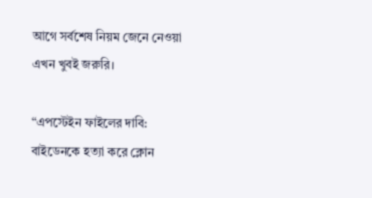আগে সর্বশেষ নিয়ম জেনে নেওয়া এখন খুবই জরুরি।

“এপস্টেইন ফাইলের দাবি: বাইডেনকে হত্যা করে ক্লোন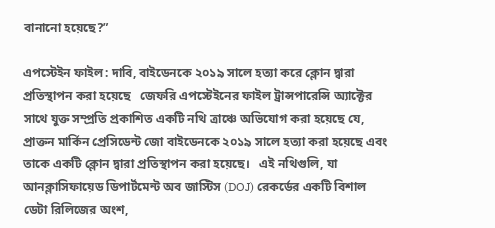বানানো হয়েছে?”

এপস্টেইন ফাইল: দাবি, বাইডেনকে ২০১৯ সালে হত্যা করে ক্লোন দ্বারা প্রতিস্থাপন করা হয়েছে   জেফরি এপস্টেইনের ফাইল ট্রান্সপারেন্সি অ্যাক্টের সাথে যুক্ত সম্প্রতি প্রকাশিত একটি নথি ত্রাঞ্চে অভিযোগ করা হয়েছে যে, প্রাক্তন মার্কিন প্রেসিডেন্ট জো বাইডেনকে ২০১৯ সালে হত্যা করা হয়েছে এবং তাকে একটি ক্লোন দ্বারা প্রতিস্থাপন করা হয়েছে।   এই নথিগুলি, যা আনক্লাসিফায়েড ডিপার্টমেন্ট অব জাস্টিস (DOJ) রেকর্ডের একটি বিশাল ডেটা রিলিজের অংশ,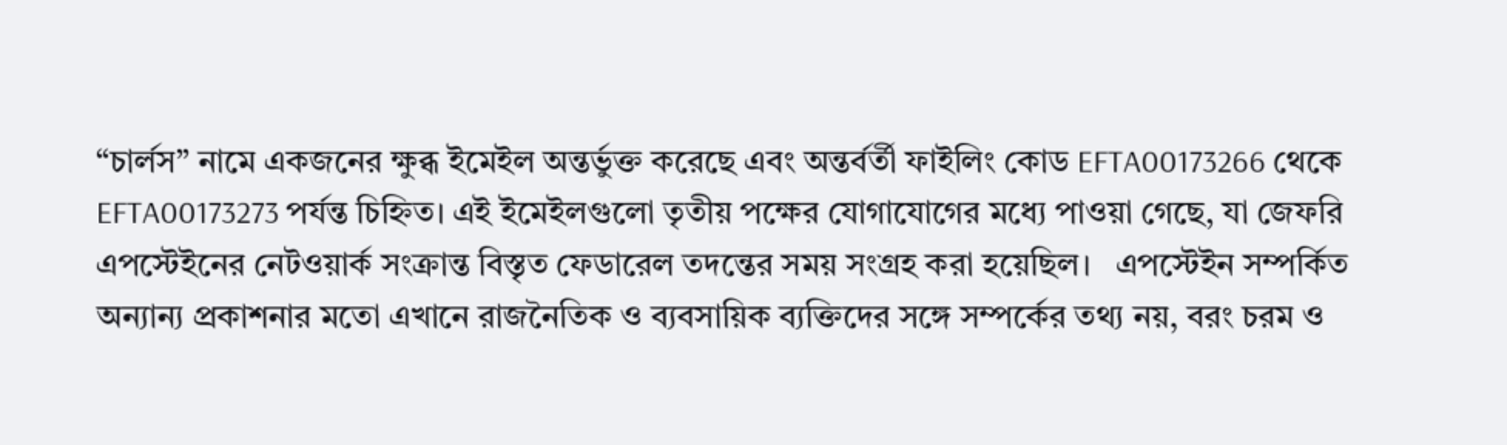“চার্লস” নামে একজনের ক্ষুব্ধ ইমেইল অন্তর্ভুক্ত করেছে এবং অন্তর্বর্তী ফাইলিং কোড EFTA00173266 থেকে EFTA00173273 পর্যন্ত চিহ্নিত। এই ইমেইলগুলো তৃতীয় পক্ষের যোগাযোগের মধ্যে পাওয়া গেছে, যা জেফরি এপস্টেইনের নেটওয়ার্ক সংক্রান্ত বিস্তৃত ফেডারেল তদন্তের সময় সংগ্রহ করা হয়েছিল।   এপস্টেইন সম্পর্কিত অন্যান্য প্রকাশনার মতো এখানে রাজনৈতিক ও ব্যবসায়িক ব্যক্তিদের সঙ্গে সম্পর্কের তথ্য নয়, বরং চরম ও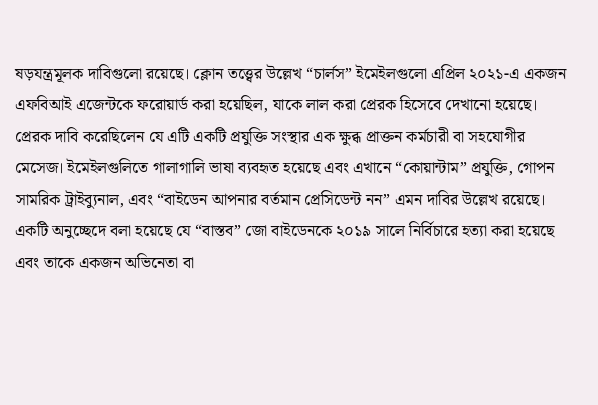ষড়যন্ত্রমূলক দাবিগুলো রয়েছে। ক্লোন তত্ত্বের উল্লেখ “চার্লস” ইমেইলগুলো এপ্রিল ২০২১-এ একজন এফবিআই এজেন্টকে ফরোয়ার্ড করা হয়েছিল, যাকে লাল করা প্রেরক হিসেবে দেখানো হয়েছে। প্রেরক দাবি করেছিলেন যে এটি একটি প্রযুক্তি সংস্থার এক ক্ষুব্ধ প্রাক্তন কর্মচারী বা সহযোগীর মেসেজ। ইমেইলগুলিতে গালাগালি ভাষা ব্যবহৃত হয়েছে এবং এখানে “কোয়ান্টাম” প্রযুক্তি, গোপন সামরিক ট্রাইব্যুনাল, এবং “বাইডেন আপনার বর্তমান প্রেসিডেন্ট নন” এমন দাবির উল্লেখ রয়েছে।   একটি অনুচ্ছেদে বলা হয়েছে যে “বাস্তব” জো বাইডেনকে ২০১৯ সালে নির্বিচারে হত্যা করা হয়েছে এবং তাকে একজন অভিনেতা বা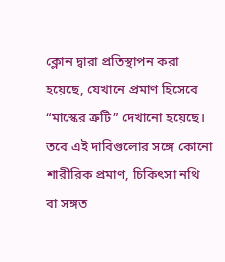ক্লোন দ্বারা প্রতিস্থাপন করা হয়েছে, যেখানে প্রমাণ হিসেবে “মাস্কের ত্রুটি” দেখানো হয়েছে। তবে এই দাবিগুলোর সঙ্গে কোনো শারীরিক প্রমাণ, চিকিৎসা নথি বা সঙ্গত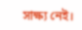সাক্ষ্য নেই।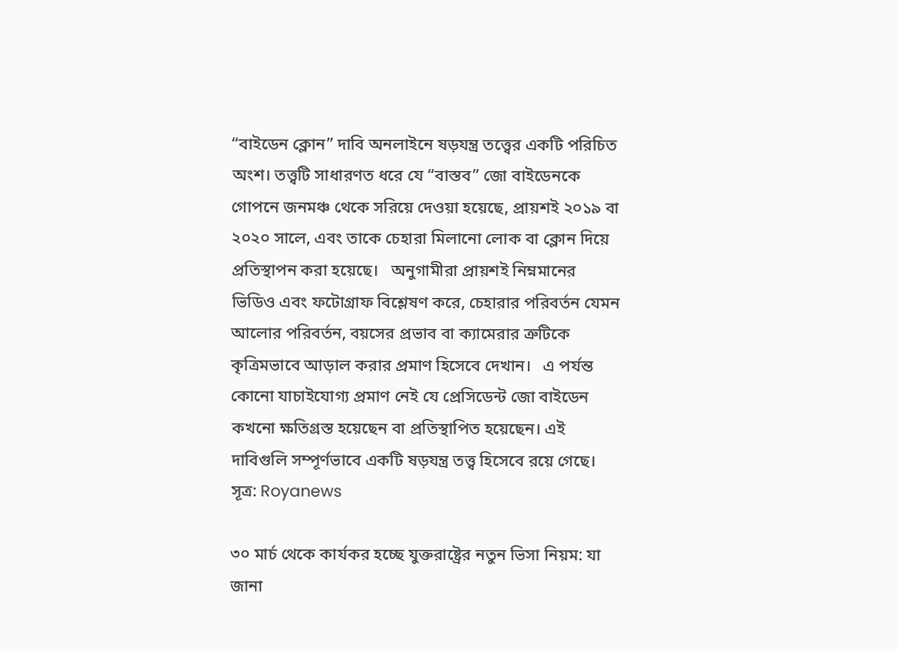“বাইডেন ক্লোন” দাবি অনলাইনে ষড়যন্ত্র তত্ত্বের একটি পরিচিত অংশ। তত্ত্বটি সাধারণত ধরে যে “বাস্তব” জো বাইডেনকে গোপনে জনমঞ্চ থেকে সরিয়ে দেওয়া হয়েছে, প্রায়শই ২০১৯ বা ২০২০ সালে, এবং তাকে চেহারা মিলানো লোক বা ক্লোন দিয়ে প্রতিস্থাপন করা হয়েছে।   অনুগামীরা প্রায়শই নিম্নমানের ভিডিও এবং ফটোগ্রাফ বিশ্লেষণ করে, চেহারার পরিবর্তন যেমন আলোর পরিবর্তন, বয়সের প্রভাব বা ক্যামেরার ত্রুটিকে কৃত্রিমভাবে আড়াল করার প্রমাণ হিসেবে দেখান।   এ পর্যন্ত কোনো যাচাইযোগ্য প্রমাণ নেই যে প্রেসিডেন্ট জো বাইডেন কখনো ক্ষতিগ্রস্ত হয়েছেন বা প্রতিস্থাপিত হয়েছেন। এই দাবিগুলি সম্পূর্ণভাবে একটি ষড়যন্ত্র তত্ত্ব হিসেবে রয়ে গেছে।   সূত্র: Royanews

৩০ মার্চ থেকে কার্যকর হচ্ছে যুক্তরাষ্ট্রের নতুন ভিসা নিয়ম: যা জানা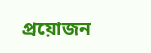প্রয়োজন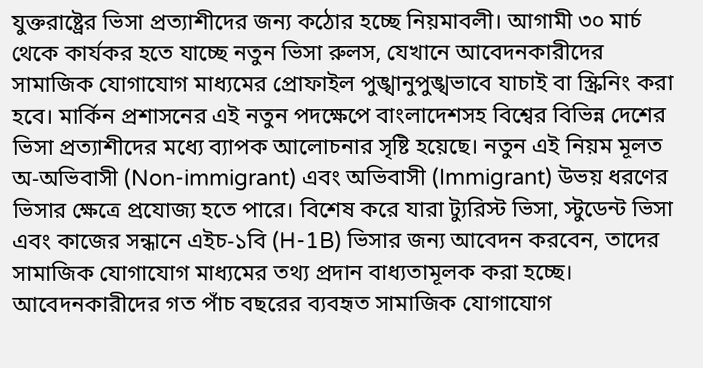যুক্তরাষ্ট্রের ভিসা প্রত্যাশীদের জন্য কঠোর হচ্ছে নিয়মাবলী। আগামী ৩০ মার্চ থেকে কার্যকর হতে যাচ্ছে নতুন ভিসা রুলস, যেখানে আবেদনকারীদের সামাজিক যোগাযোগ মাধ্যমের প্রোফাইল পুঙ্খানুপুঙ্খভাবে যাচাই বা স্ক্রিনিং করা হবে। মার্কিন প্রশাসনের এই নতুন পদক্ষেপে বাংলাদেশসহ বিশ্বের বিভিন্ন দেশের ভিসা প্রত্যাশীদের মধ্যে ব্যাপক আলোচনার সৃষ্টি হয়েছে। নতুন এই নিয়ম মূলত অ-অভিবাসী (Non-immigrant) এবং অভিবাসী (Immigrant) উভয় ধরণের ভিসার ক্ষেত্রে প্রযোজ্য হতে পারে। বিশেষ করে যারা ট্যুরিস্ট ভিসা, স্টুডেন্ট ভিসা এবং কাজের সন্ধানে এইচ-১বি (H-1B) ভিসার জন্য আবেদন করবেন, তাদের সামাজিক যোগাযোগ মাধ্যমের তথ্য প্রদান বাধ্যতামূলক করা হচ্ছে। আবেদনকারীদের গত পাঁচ বছরের ব্যবহৃত সামাজিক যোগাযোগ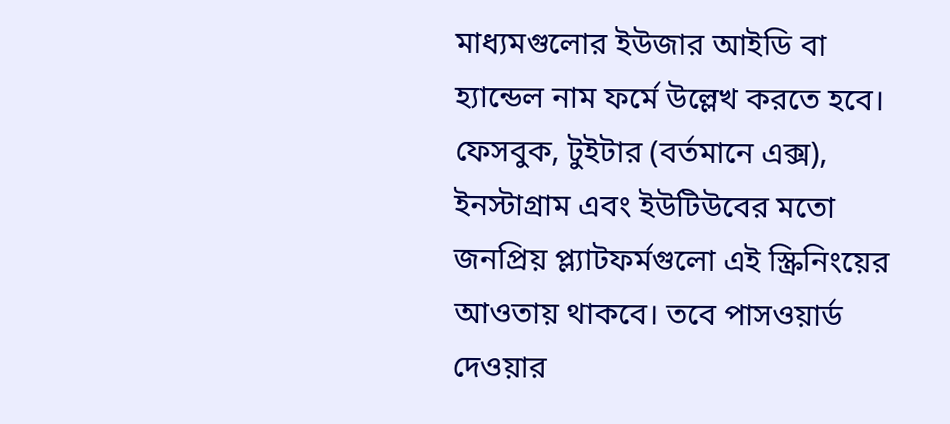মাধ্যমগুলোর ইউজার আইডি বা হ্যান্ডেল নাম ফর্মে উল্লেখ করতে হবে। ফেসবুক, টুইটার (বর্তমানে এক্স), ইনস্টাগ্রাম এবং ইউটিউবের মতো জনপ্রিয় প্ল্যাটফর্মগুলো এই স্ক্রিনিংয়ের আওতায় থাকবে। তবে পাসওয়ার্ড দেওয়ার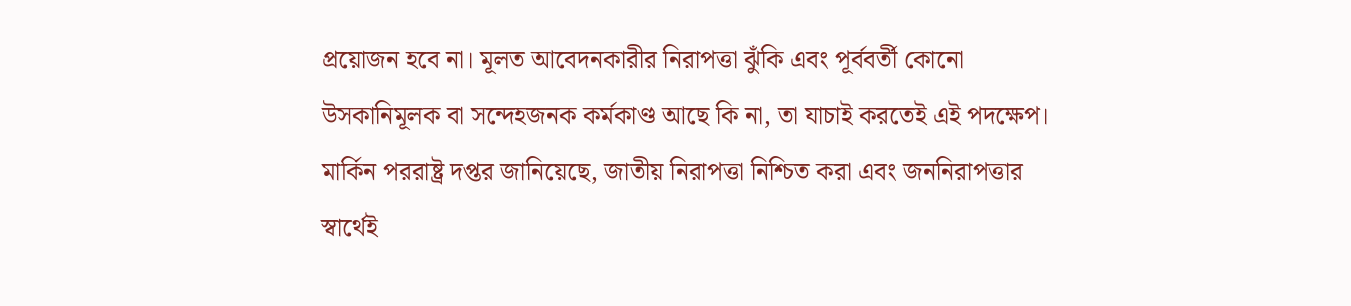প্রয়োজন হবে না। মূলত আবেদনকারীর নিরাপত্তা ঝুঁকি এবং পূর্ববর্তী কোনো উসকানিমূলক বা সন্দেহজনক কর্মকাণ্ড আছে কি না, তা যাচাই করতেই এই পদক্ষেপ। মার্কিন পররাষ্ট্র দপ্তর জানিয়েছে, জাতীয় নিরাপত্তা নিশ্চিত করা এবং জননিরাপত্তার স্বার্থেই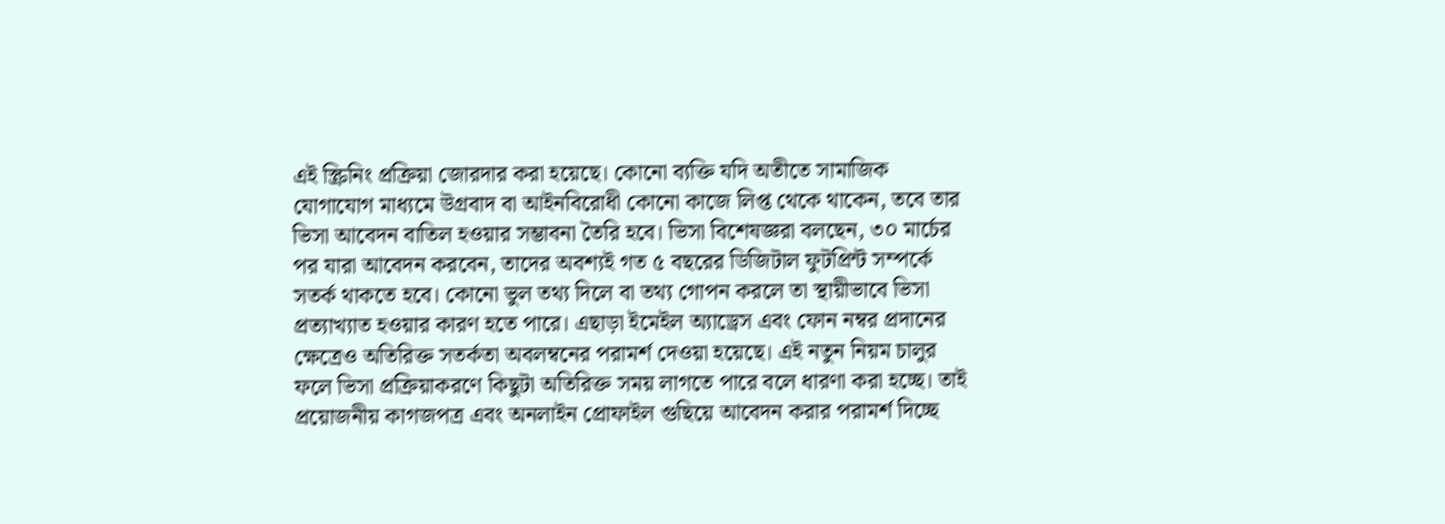এই স্ক্রিনিং প্রক্রিয়া জোরদার করা হয়েছে। কোনো ব্যক্তি যদি অতীতে সামাজিক যোগাযোগ মাধ্যমে উগ্রবাদ বা আইনবিরোধী কোনো কাজে লিপ্ত থেকে থাকেন, তবে তার ভিসা আবেদন বাতিল হওয়ার সম্ভাবনা তৈরি হবে। ভিসা বিশেষজ্ঞরা বলছেন, ৩০ মার্চের পর যারা আবেদন করবেন, তাদের অবশ্যই গত ৫ বছরের ডিজিটাল ফুটপ্রিন্ট সম্পর্কে সতর্ক থাকতে হবে। কোনো ভুল তথ্য দিলে বা তথ্য গোপন করলে তা স্থায়ীভাবে ভিসা প্রত্যাখ্যাত হওয়ার কারণ হতে পারে। এছাড়া ইমেইল অ্যাড্রেস এবং ফোন নম্বর প্রদানের ক্ষেত্রেও অতিরিক্ত সতর্কতা অবলম্বনের পরামর্শ দেওয়া হয়েছে। এই নতুন নিয়ম চালুর ফলে ভিসা প্রক্রিয়াকরণে কিছুটা অতিরিক্ত সময় লাগতে পারে বলে ধারণা করা হচ্ছে। তাই প্রয়োজনীয় কাগজপত্র এবং অনলাইন প্রোফাইল গুছিয়ে আবেদন করার পরামর্শ দিচ্ছে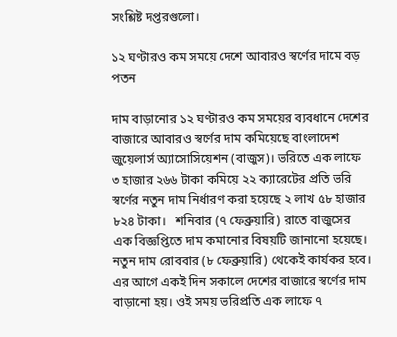সংশ্লিষ্ট দপ্তরগুলো।

১২ ঘণ্টারও কম সময়ে দেশে আবারও স্বর্ণের দামে বড় পতন

দাম বাড়ানোর ১২ ঘণ্টারও কম সময়ের ব্যবধানে দেশের বাজারে আবারও স্বর্ণের দাম কমিয়েছে বাংলাদেশ জুয়েলার্স অ্যাসোসিয়েশন (বাজুস)। ভরিতে এক লাফে ৩ হাজার ২৬৬ টাকা কমিয়ে ২২ ক্যারেটের প্রতি ভরি স্বর্ণের নতুন দাম নির্ধারণ করা হয়েছে ২ লাখ ৫৮ হাজার ৮২৪ টাকা।   শনিবার (৭ ফেব্রুয়ারি) রাতে বাজুসের এক বিজ্ঞপ্তিতে দাম কমানোর বিষয়টি জানানো হয়েছে। নতুন দাম রোববার (৮ ফেব্রুয়ারি) থেকেই কার্যকর হবে।   এর আগে একই দিন সকালে দেশের বাজারে স্বর্ণের দাম বাড়ানো হয়। ওই সময় ভরিপ্রতি এক লাফে ৭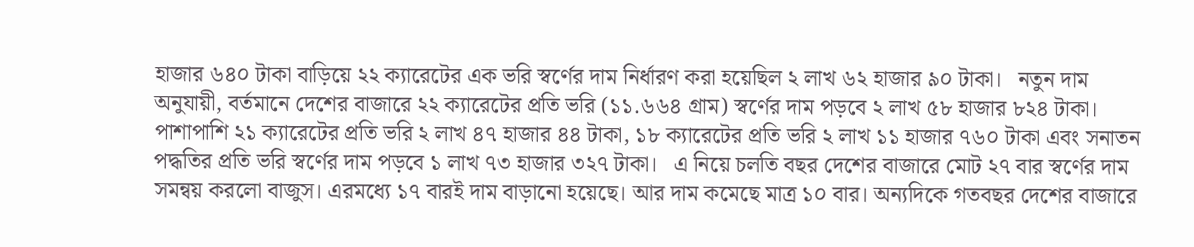হাজার ৬৪০ টাকা বাড়িয়ে ২২ ক্যারেটের এক ভরি স্বর্ণের দাম নির্ধারণ করা হয়েছিল ২ লাখ ৬২ হাজার ৯০ টাকা।   নতুন দাম অনুযায়ী, বর্তমানে দেশের বাজারে ২২ ক্যারেটের প্রতি ভরি (১১.৬৬৪ গ্রাম) স্বর্ণের দাম পড়বে ২ লাখ ৫৮ হাজার ৮২৪ টাকা। পাশাপাশি ২১ ক্যারেটের প্রতি ভরি ২ লাখ ৪৭ হাজার ৪৪ টাকা, ১৮ ক্যারেটের প্রতি ভরি ২ লাখ ১১ হাজার ৭৬০ টাকা এবং সনাতন পদ্ধতির প্রতি ভরি স্বর্ণের দাম পড়বে ১ লাখ ৭৩ হাজার ৩২৭ টাকা।   এ নিয়ে চলতি বছর দেশের বাজারে মোট ২৭ বার স্বর্ণের দাম সমন্বয় করলো বাজুস। এরমধ্যে ১৭ বারই দাম বাড়ানো হয়েছে। আর দাম কমেছে মাত্র ১০ বার। অন্যদিকে গতবছর দেশের বাজারে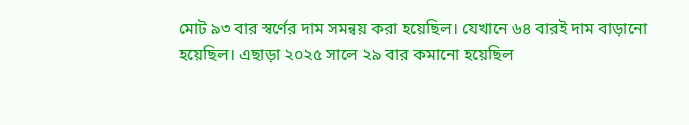মোট ৯৩ বার স্বর্ণের দাম সমন্বয় করা হয়েছিল। যেখানে ৬৪ বারই দাম বাড়ানো হয়েছিল। এছাড়া ২০২৫ সালে ২৯ বার কমানো হয়েছিল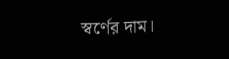স্বর্ণের দাম।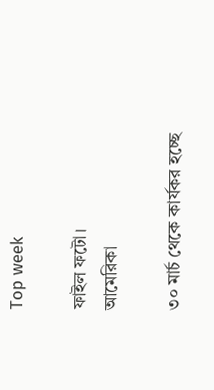Top week

ফাইল ফটো।
আমেরিকা

৩০ মার্চ থেকে কার্যকর হচ্ছে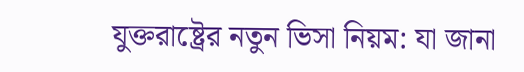যুক্তরাষ্ট্রের নতুন ভিসা নিয়ম: যা জানা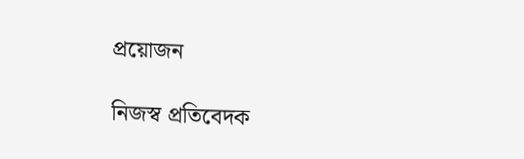প্রয়োজন

নিজস্ব প্রতিবেদক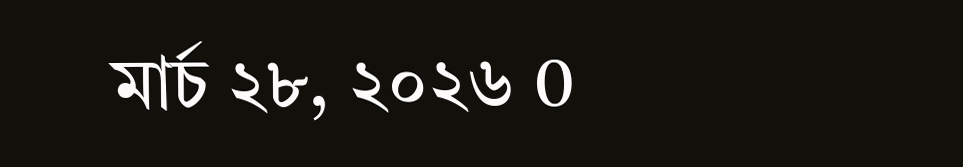মার্চ ২৮, ২০২৬ 0